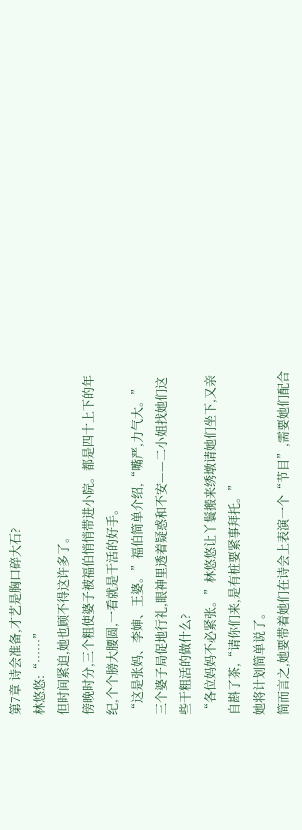第7章 诗会准备,才艺是胸口碎大石?
林悠悠:“……”
但时间紧迫,她也顾不得这许多了。
傍晚时分,三个粗使婆子被福伯悄悄带进小院。都是四十上下的年纪,个个膀大腰圆,一看就是干活的好手。
“这是张妈、李婶、王婆。”福伯简单介绍,“嘴严,力气大。”
三个婆子局促地行礼,眼神里透着疑惑和不安——二小姐找她们这些干粗活的做什么?
“各位妈妈不必紧张。”林悠悠让丫鬟搬来绣墩请她们坐下,又亲自斟了茶,“请你们来,是有桩要紧事拜托。”
她将计划简单说了。
简而言之,她要带着她们在诗会上表演一个“节目”,需要她们配合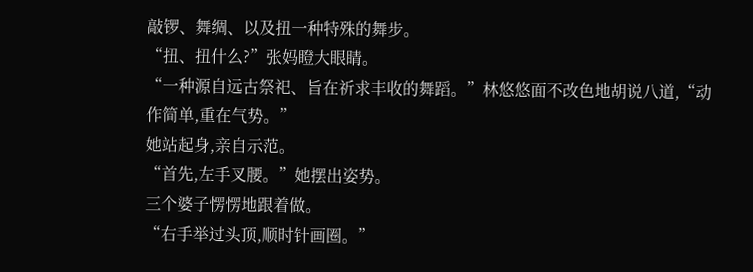敲锣、舞绸、以及扭一种特殊的舞步。
“扭、扭什么?”张妈瞪大眼睛。
“一种源自远古祭祀、旨在祈求丰收的舞蹈。”林悠悠面不改色地胡说八道,“动作简单,重在气势。”
她站起身,亲自示范。
“首先,左手叉腰。”她摆出姿势。
三个婆子愣愣地跟着做。
“右手举过头顶,顺时针画圈。”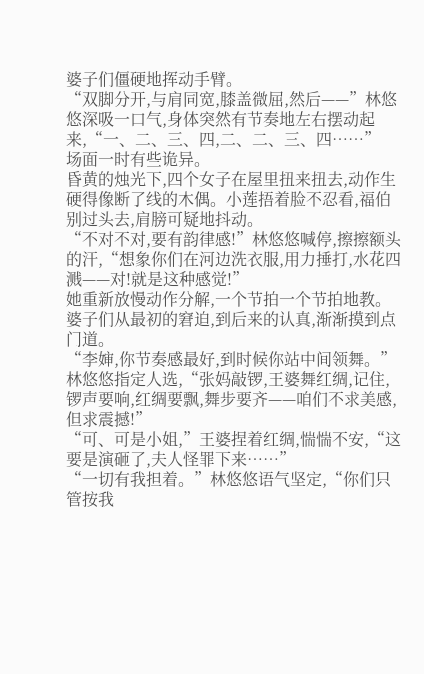婆子们僵硬地挥动手臂。
“双脚分开,与肩同宽,膝盖微屈,然后——”林悠悠深吸一口气,身体突然有节奏地左右摆动起来,“一、二、三、四,二、二、三、四……”
场面一时有些诡异。
昏黄的烛光下,四个女子在屋里扭来扭去,动作生硬得像断了线的木偶。小莲捂着脸不忍看,福伯别过头去,肩膀可疑地抖动。
“不对不对,要有韵律感!”林悠悠喊停,擦擦额头的汗,“想象你们在河边洗衣服,用力捶打,水花四溅——对!就是这种感觉!”
她重新放慢动作分解,一个节拍一个节拍地教。婆子们从最初的窘迫,到后来的认真,渐渐摸到点门道。
“李婶,你节奏感最好,到时候你站中间领舞。”林悠悠指定人选,“张妈敲锣,王婆舞红绸,记住,锣声要响,红绸要飘,舞步要齐——咱们不求美感,但求震撼!”
“可、可是小姐,”王婆捏着红绸,惴惴不安,“这要是演砸了,夫人怪罪下来……”
“一切有我担着。”林悠悠语气坚定,“你们只管按我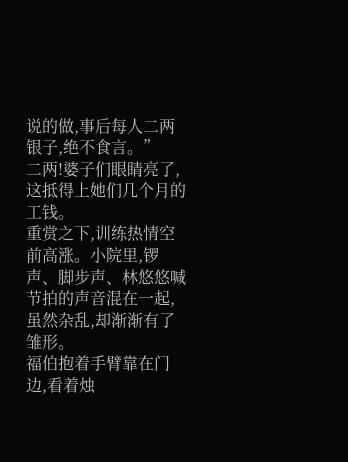说的做,事后每人二两银子,绝不食言。”
二两!婆子们眼睛亮了,这抵得上她们几个月的工钱。
重赏之下,训练热情空前高涨。小院里,锣声、脚步声、林悠悠喊节拍的声音混在一起,虽然杂乱,却渐渐有了雏形。
福伯抱着手臂靠在门边,看着烛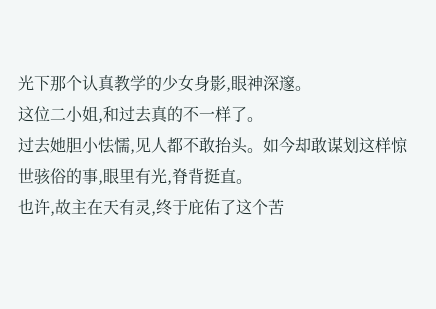光下那个认真教学的少女身影,眼神深邃。
这位二小姐,和过去真的不一样了。
过去她胆小怯懦,见人都不敢抬头。如今却敢谋划这样惊世骇俗的事,眼里有光,脊背挺直。
也许,故主在天有灵,终于庇佑了这个苦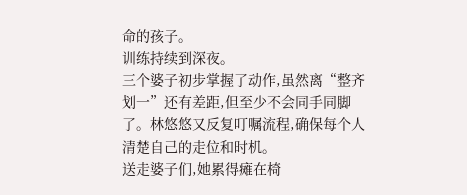命的孩子。
训练持续到深夜。
三个婆子初步掌握了动作,虽然离“整齐划一”还有差距,但至少不会同手同脚了。林悠悠又反复叮嘱流程,确保每个人清楚自己的走位和时机。
送走婆子们,她累得瘫在椅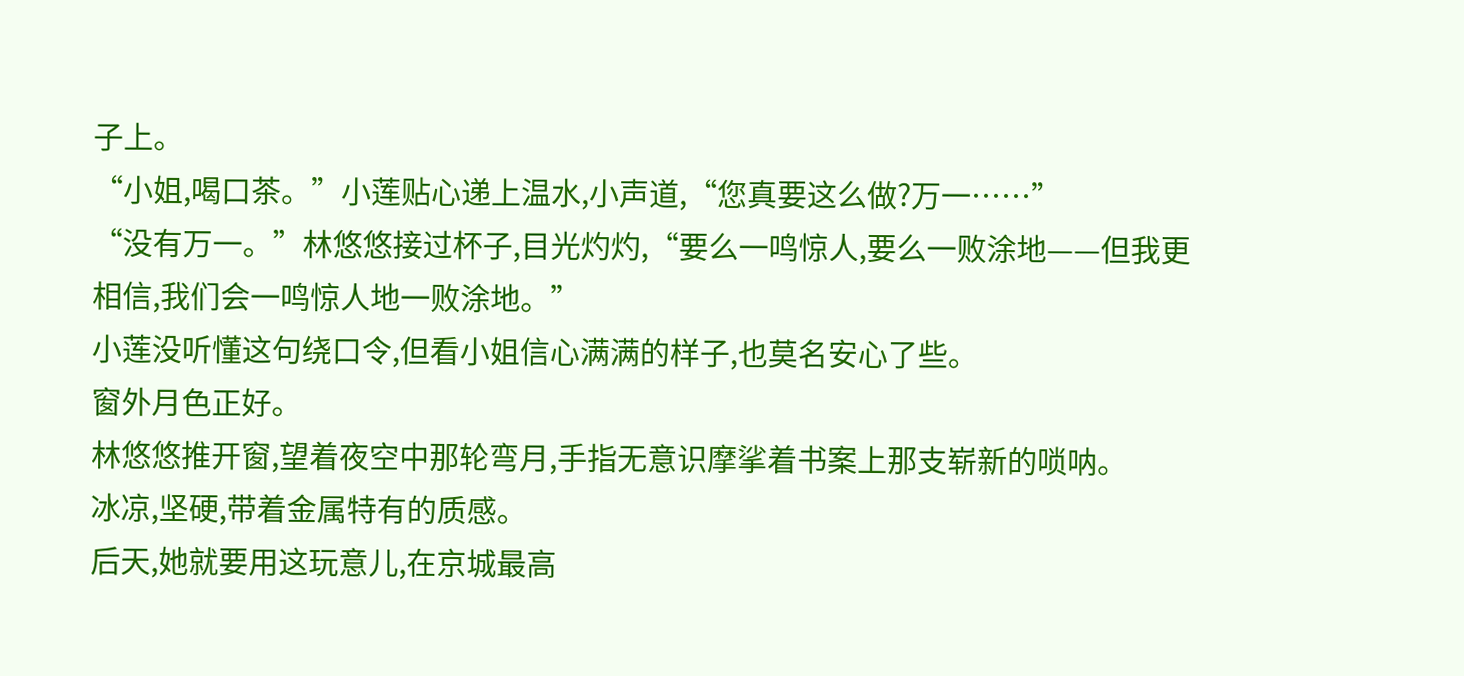子上。
“小姐,喝口茶。”小莲贴心递上温水,小声道,“您真要这么做?万一……”
“没有万一。”林悠悠接过杯子,目光灼灼,“要么一鸣惊人,要么一败涂地——但我更相信,我们会一鸣惊人地一败涂地。”
小莲没听懂这句绕口令,但看小姐信心满满的样子,也莫名安心了些。
窗外月色正好。
林悠悠推开窗,望着夜空中那轮弯月,手指无意识摩挲着书案上那支崭新的唢呐。
冰凉,坚硬,带着金属特有的质感。
后天,她就要用这玩意儿,在京城最高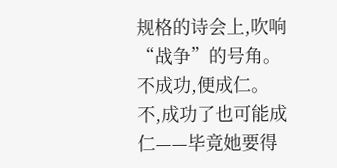规格的诗会上,吹响“战争”的号角。
不成功,便成仁。
不,成功了也可能成仁——毕竟她要得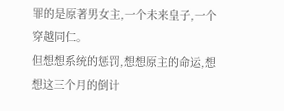罪的是原著男女主,一个未来皇子,一个穿越同仁。
但想想系统的惩罚,想想原主的命运,想想这三个月的倒计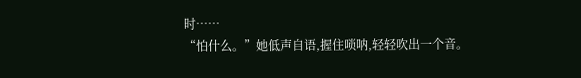时……
“怕什么。”她低声自语,握住唢呐,轻轻吹出一个音。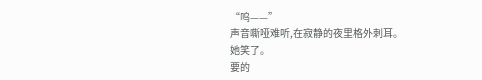“呜——”
声音嘶哑难听,在寂静的夜里格外刺耳。
她笑了。
要的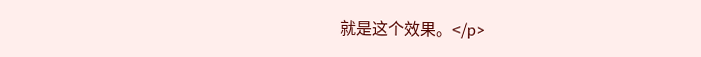就是这个效果。</p>